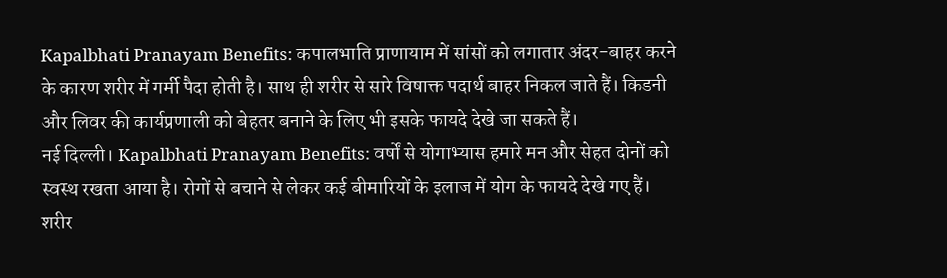Kapalbhati Pranayam Benefits: कपालभाति प्राणायाम में सांसों को लगातार अंदर-बाहर करने के कारण शरीर में गर्मी पैदा होती है। साथ ही शरीर से सारे विषाक्त पदार्थ बाहर निकल जाते हैं। किडनी और लिवर की कार्यप्रणाली को बेहतर बनाने के लिए भी इसके फायदे देखे जा सकते हैं।
नई दिल्ली। Kapalbhati Pranayam Benefits: वर्षों से योगाभ्यास हमारे मन और सेहत दोनों को स्वस्थ रखता आया है। रोगों से बचाने से लेकर कई बीमारियों के इलाज में योग के फायदे देखे गए हैं। शरीर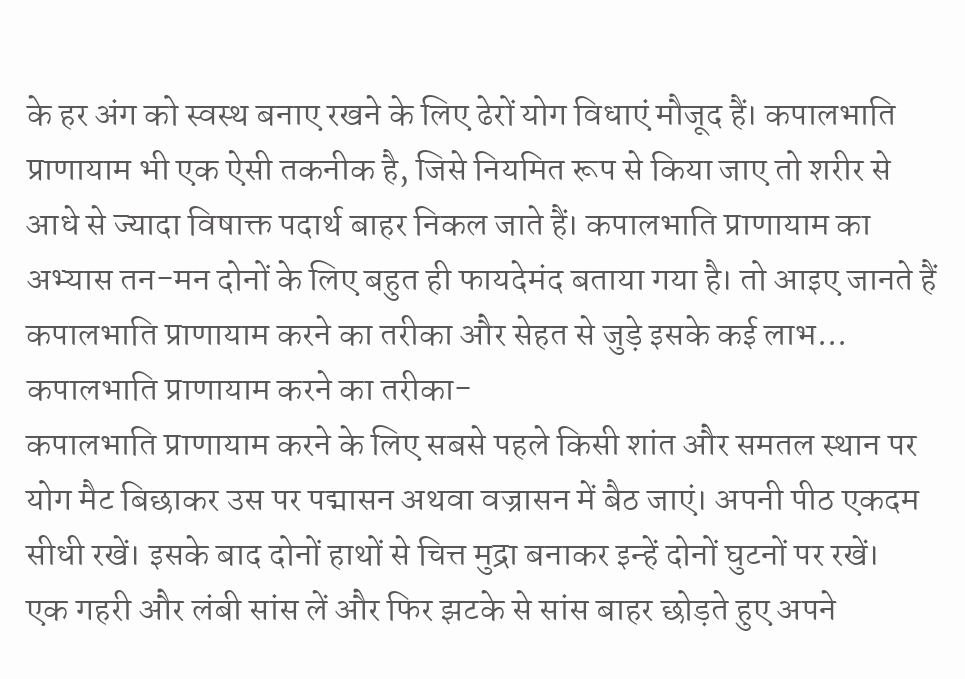के हर अंग को स्वस्थ बनाए रखने के लिए ढेरों योग विधाएं मौजूद हैं। कपालभाति प्राणायाम भी एक ऐसी तकनीक है, जिसे नियमित रूप से किया जाए तो शरीर से आधे से ज्यादा विषाक्त पदार्थ बाहर निकल जाते हैं। कपालभाति प्राणायाम का अभ्यास तन-मन दोनों के लिए बहुत ही फायदेमंद बताया गया है। तो आइए जानते हैं कपालभाति प्राणायाम करने का तरीका और सेहत से जुड़े इसके कई लाभ...
कपालभाति प्राणायाम करने का तरीका-
कपालभाति प्राणायाम करने के लिए सबसे पहले किसी शांत और समतल स्थान पर योग मैट बिछाकर उस पर पद्मासन अथवा वज्रासन में बैठ जाएं। अपनी पीठ एकदम सीधी रखें। इसके बाद दोनों हाथों से चित्त मुद्रा बनाकर इन्हें दोनों घुटनों पर रखें।
एक गहरी और लंबी सांस लें और फिर झटके से सांस बाहर छोड़ते हुए अपने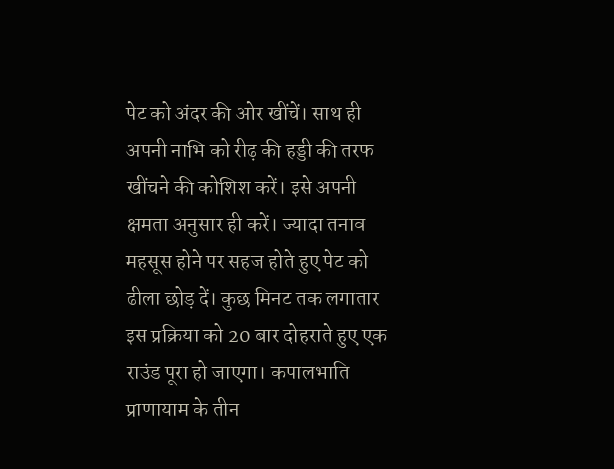पेट को अंदर की ओर खींचें। साथ ही अपनी नाभि को रीढ़ की हड्डी की तरफ खींचने की कोशिश करें। इसे अपनी क्षमता अनुसार ही करें। ज्यादा तनाव महसूस होने पर सहज होते हुए पेट को ढीला छोड़ दें। कुछ मिनट तक लगातार इस प्रक्रिया को 20 बार दोहराते हुए एक राउंड पूरा हो जाएगा। कपालभाति प्राणायाम के तीन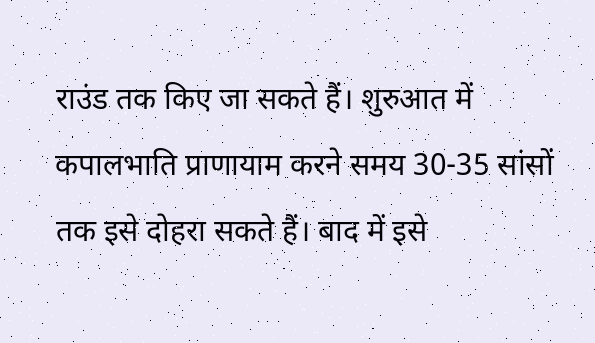राउंड तक किए जा सकते हैं। शुरुआत में कपालभाति प्राणायाम करने समय 30-35 सांसों तक इसे दोहरा सकते हैं। बाद में इसे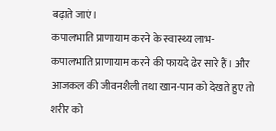बढ़ाते जाएं।
कपालभाति प्राणायाम करने के स्वास्थ्य लाभ-
कपालभाति प्राणायाम करने की फायदे ढेर सारे हैं। और आजकल की जीवनशैली तथा खान-पान को देखते हुए तो शरीर को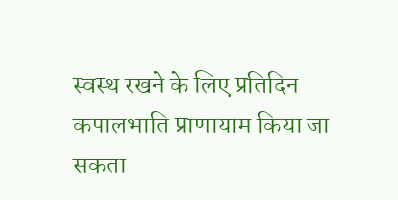स्वस्थ रखने के लिए प्रतिदिन कपालभाति प्राणायाम किया जा सकता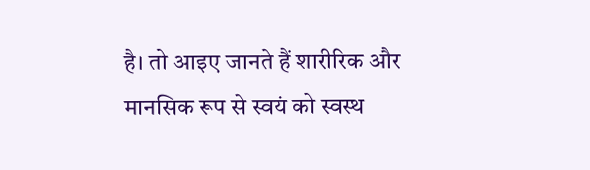है। तो आइए जानते हैं शारीरिक और मानसिक रूप से स्वयं को स्वस्थ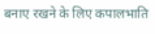बनाए रखने के लिए कपालभाति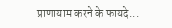प्राणायाम करने के फायदे...